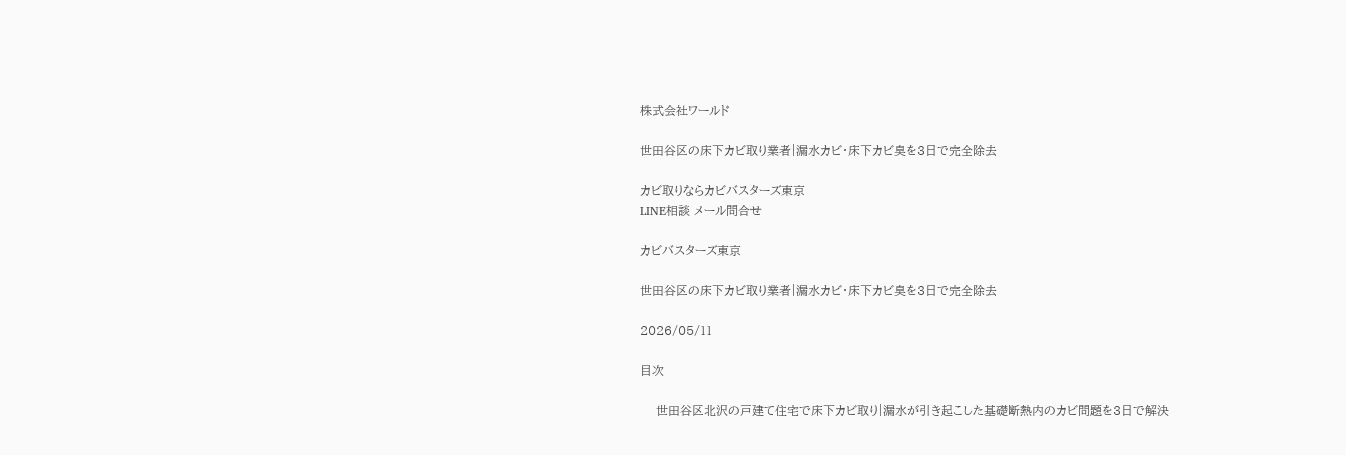株式会社ワールド

世田谷区の床下カビ取り業者|漏水カビ・床下カビ臭を3日で完全除去

カビ取りならカビバスターズ東京
LINE相談 メール問合せ

カビバスターズ東京

世田谷区の床下カビ取り業者|漏水カビ・床下カビ臭を3日で完全除去

2026/05/11

目次

    世田谷区北沢の戸建て住宅で床下カビ取り|漏水が引き起こした基礎断熱内のカビ問題を3日で解決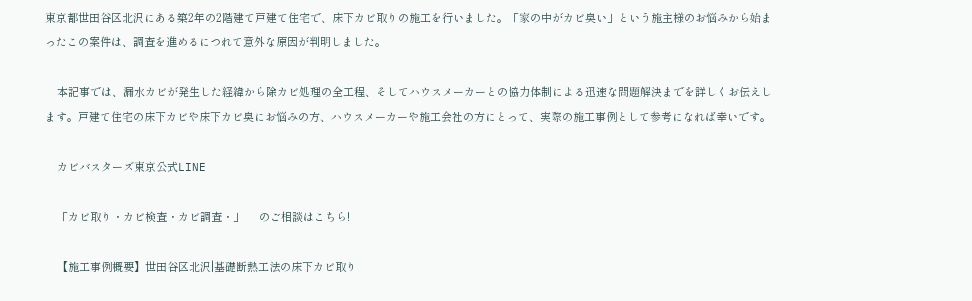東京都世田谷区北沢にある築2年の2階建て戸建て住宅で、床下カビ取りの施工を行いました。「家の中がカビ臭い」という施主様のお悩みから始まったこの案件は、調査を進めるにつれて意外な原因が判明しました。

    本記事では、漏水カビが発生した経緯から除カビ処理の全工程、そしてハウスメーカーとの協力体制による迅速な問題解決までを詳しくお伝えします。戸建て住宅の床下カビや床下カビ臭にお悩みの方、ハウスメーカーや施工会社の方にとって、実際の施工事例として参考になれば幸いです。

    カビバスターズ東京公式LINE

    「カビ取り・カビ検査・カビ調査・」     のご相談はこちら!

    【施工事例概要】世田谷区北沢|基礎断熱工法の床下カビ取り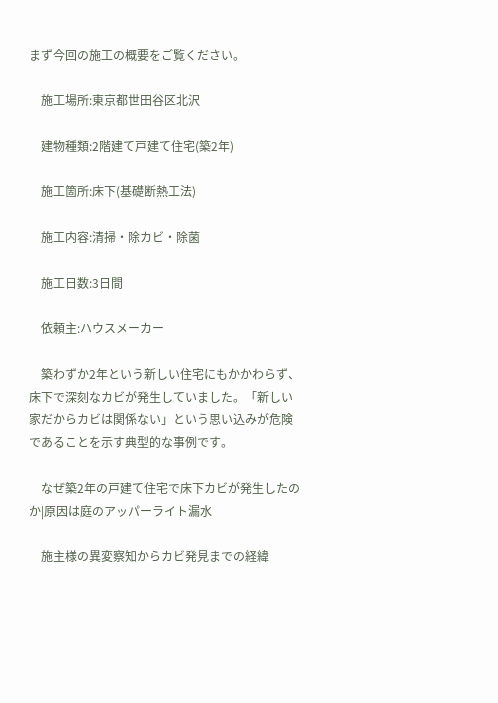まず今回の施工の概要をご覧ください。

    施工場所:東京都世田谷区北沢

    建物種類:2階建て戸建て住宅(築2年)

    施工箇所:床下(基礎断熱工法)

    施工内容:清掃・除カビ・除菌

    施工日数:3日間

    依頼主:ハウスメーカー

    築わずか2年という新しい住宅にもかかわらず、床下で深刻なカビが発生していました。「新しい家だからカビは関係ない」という思い込みが危険であることを示す典型的な事例です。

    なぜ築2年の戸建て住宅で床下カビが発生したのか|原因は庭のアッパーライト漏水

    施主様の異変察知からカビ発見までの経緯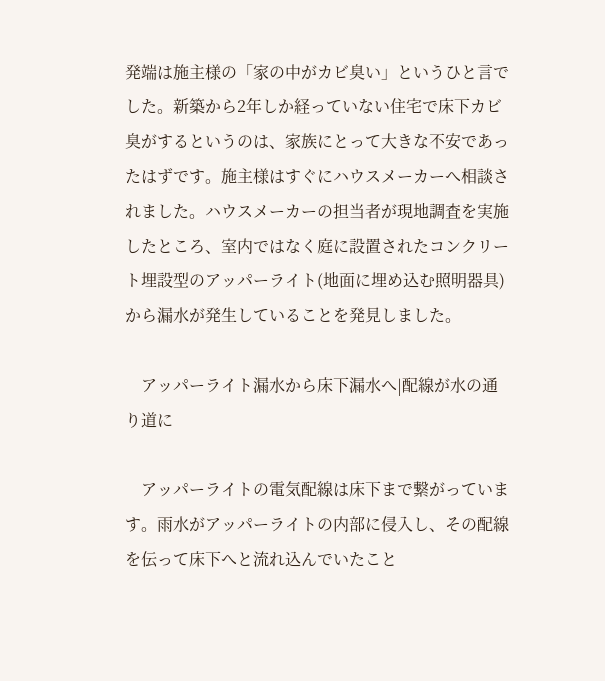発端は施主様の「家の中がカビ臭い」というひと言でした。新築から2年しか経っていない住宅で床下カビ臭がするというのは、家族にとって大きな不安であったはずです。施主様はすぐにハウスメーカーへ相談されました。ハウスメーカーの担当者が現地調査を実施したところ、室内ではなく庭に設置されたコンクリート埋設型のアッパーライト(地面に埋め込む照明器具)から漏水が発生していることを発見しました。

    アッパーライト漏水から床下漏水へ|配線が水の通り道に

    アッパーライトの電気配線は床下まで繋がっています。雨水がアッパーライトの内部に侵入し、その配線を伝って床下へと流れ込んでいたこと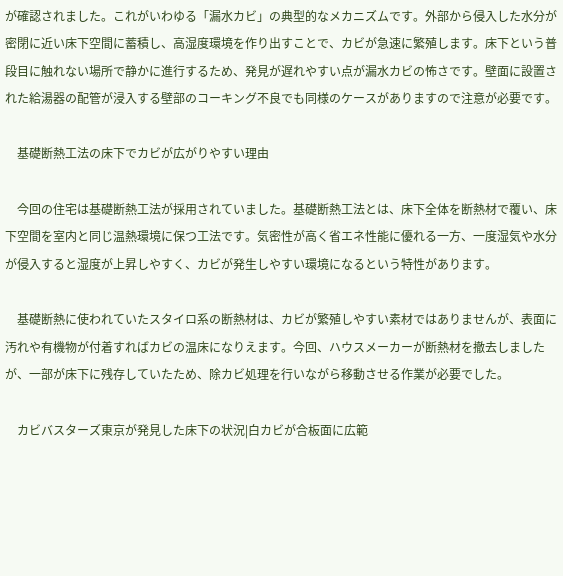が確認されました。これがいわゆる「漏水カビ」の典型的なメカニズムです。外部から侵入した水分が密閉に近い床下空間に蓄積し、高湿度環境を作り出すことで、カビが急速に繁殖します。床下という普段目に触れない場所で静かに進行するため、発見が遅れやすい点が漏水カビの怖さです。壁面に設置された給湯器の配管が浸入する壁部のコーキング不良でも同様のケースがありますので注意が必要です。

    基礎断熱工法の床下でカビが広がりやすい理由

    今回の住宅は基礎断熱工法が採用されていました。基礎断熱工法とは、床下全体を断熱材で覆い、床下空間を室内と同じ温熱環境に保つ工法です。気密性が高く省エネ性能に優れる一方、一度湿気や水分が侵入すると湿度が上昇しやすく、カビが発生しやすい環境になるという特性があります。

    基礎断熱に使われていたスタイロ系の断熱材は、カビが繁殖しやすい素材ではありませんが、表面に汚れや有機物が付着すればカビの温床になりえます。今回、ハウスメーカーが断熱材を撤去しましたが、一部が床下に残存していたため、除カビ処理を行いながら移動させる作業が必要でした。

    カビバスターズ東京が発見した床下の状況|白カビが合板面に広範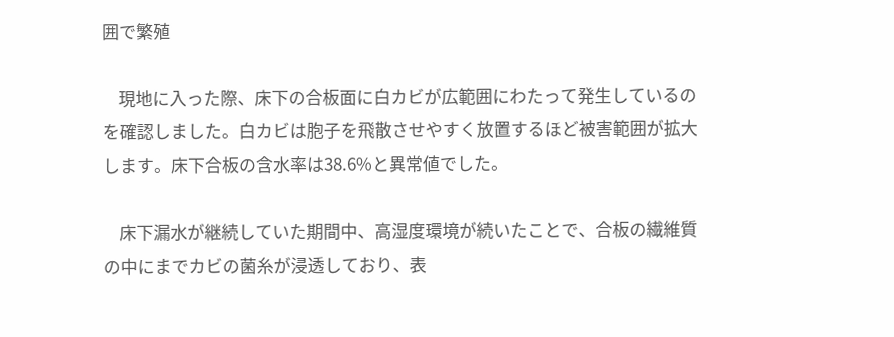囲で繁殖

    現地に入った際、床下の合板面に白カビが広範囲にわたって発生しているのを確認しました。白カビは胞子を飛散させやすく放置するほど被害範囲が拡大します。床下合板の含水率は38.6%と異常値でした。

    床下漏水が継続していた期間中、高湿度環境が続いたことで、合板の繊維質の中にまでカビの菌糸が浸透しており、表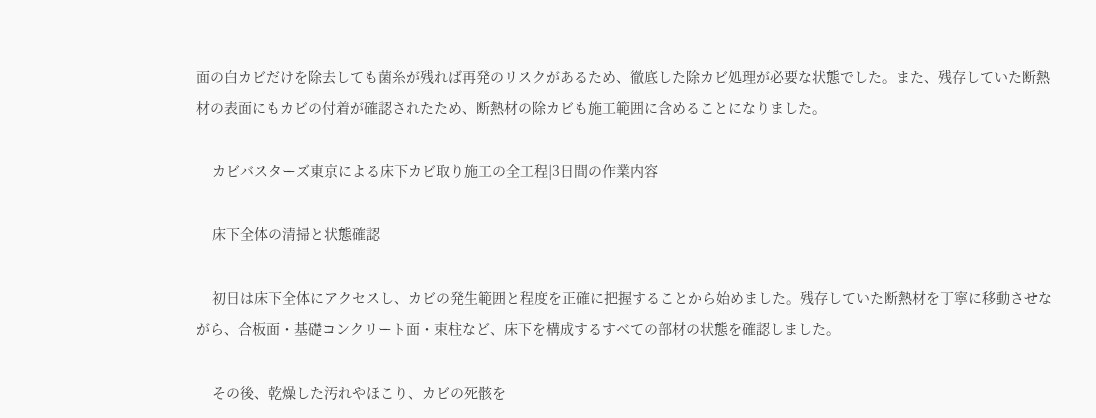面の白カビだけを除去しても菌糸が残れば再発のリスクがあるため、徹底した除カビ処理が必要な状態でした。また、残存していた断熱材の表面にもカビの付着が確認されたため、断熱材の除カビも施工範囲に含めることになりました。

    カビバスターズ東京による床下カビ取り施工の全工程|3日間の作業内容

    床下全体の清掃と状態確認

    初日は床下全体にアクセスし、カビの発生範囲と程度を正確に把握することから始めました。残存していた断熱材を丁寧に移動させながら、合板面・基礎コンクリート面・束柱など、床下を構成するすべての部材の状態を確認しました。

    その後、乾燥した汚れやほこり、カビの死骸を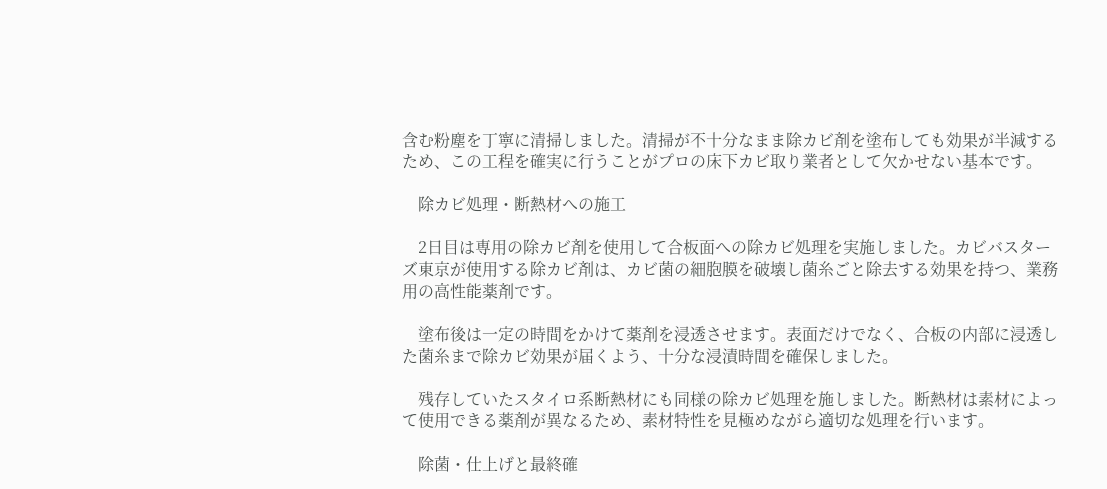含む粉塵を丁寧に清掃しました。清掃が不十分なまま除カビ剤を塗布しても効果が半減するため、この工程を確実に行うことがプロの床下カビ取り業者として欠かせない基本です。

    除カビ処理・断熱材への施工

    2日目は専用の除カビ剤を使用して合板面への除カビ処理を実施しました。カビバスターズ東京が使用する除カビ剤は、カビ菌の細胞膜を破壊し菌糸ごと除去する効果を持つ、業務用の高性能薬剤です。

    塗布後は一定の時間をかけて薬剤を浸透させます。表面だけでなく、合板の内部に浸透した菌糸まで除カビ効果が届くよう、十分な浸漬時間を確保しました。

    残存していたスタイロ系断熱材にも同様の除カビ処理を施しました。断熱材は素材によって使用できる薬剤が異なるため、素材特性を見極めながら適切な処理を行います。

    除菌・仕上げと最終確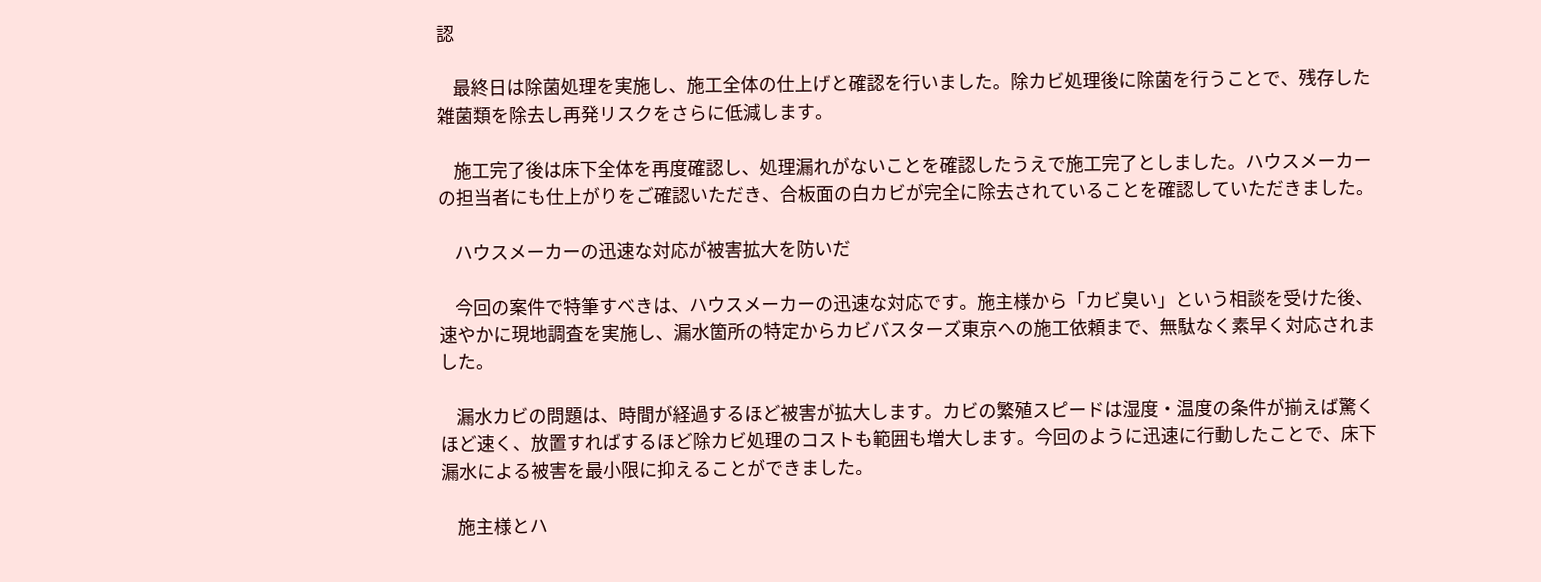認

    最終日は除菌処理を実施し、施工全体の仕上げと確認を行いました。除カビ処理後に除菌を行うことで、残存した雑菌類を除去し再発リスクをさらに低減します。

    施工完了後は床下全体を再度確認し、処理漏れがないことを確認したうえで施工完了としました。ハウスメーカーの担当者にも仕上がりをご確認いただき、合板面の白カビが完全に除去されていることを確認していただきました。

    ハウスメーカーの迅速な対応が被害拡大を防いだ

    今回の案件で特筆すべきは、ハウスメーカーの迅速な対応です。施主様から「カビ臭い」という相談を受けた後、速やかに現地調査を実施し、漏水箇所の特定からカビバスターズ東京への施工依頼まで、無駄なく素早く対応されました。

    漏水カビの問題は、時間が経過するほど被害が拡大します。カビの繁殖スピードは湿度・温度の条件が揃えば驚くほど速く、放置すればするほど除カビ処理のコストも範囲も増大します。今回のように迅速に行動したことで、床下漏水による被害を最小限に抑えることができました。

    施主様とハ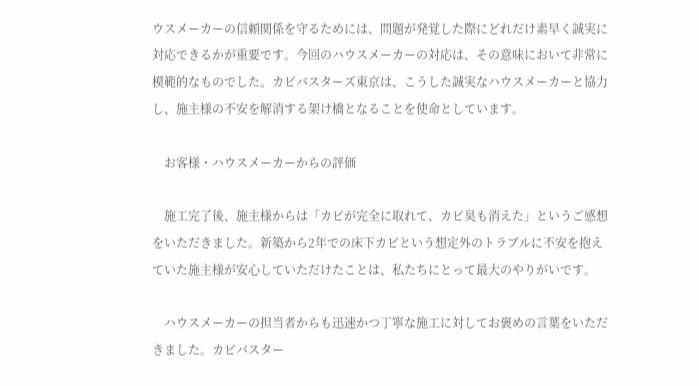ウスメーカーの信頼関係を守るためには、問題が発覚した際にどれだけ素早く誠実に対応できるかが重要です。今回のハウスメーカーの対応は、その意味において非常に模範的なものでした。カビバスターズ東京は、こうした誠実なハウスメーカーと協力し、施主様の不安を解消する架け橋となることを使命としています。

    お客様・ハウスメーカーからの評価

    施工完了後、施主様からは「カビが完全に取れて、カビ臭も消えた」というご感想をいただきました。新築から2年での床下カビという想定外のトラブルに不安を抱えていた施主様が安心していただけたことは、私たちにとって最大のやりがいです。

    ハウスメーカーの担当者からも迅速かつ丁寧な施工に対してお褒めの言葉をいただきました。カビバスター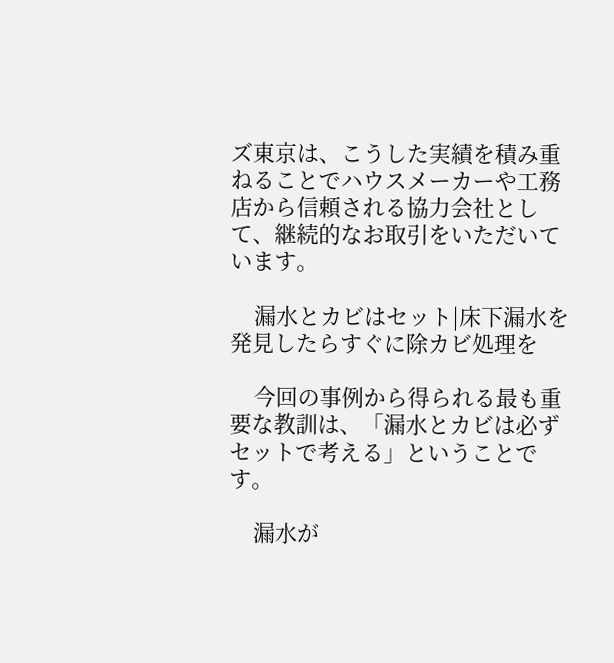ズ東京は、こうした実績を積み重ねることでハウスメーカーや工務店から信頼される協力会社として、継続的なお取引をいただいています。

    漏水とカビはセット|床下漏水を発見したらすぐに除カビ処理を

    今回の事例から得られる最も重要な教訓は、「漏水とカビは必ずセットで考える」ということです。

    漏水が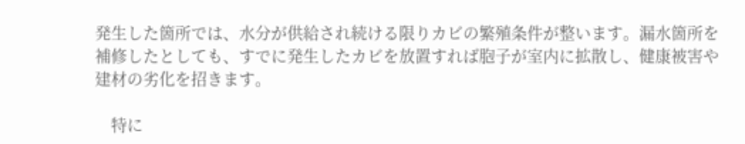発生した箇所では、水分が供給され続ける限りカビの繁殖条件が整います。漏水箇所を補修したとしても、すでに発生したカビを放置すれば胞子が室内に拡散し、健康被害や建材の劣化を招きます。

    特に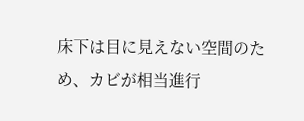床下は目に見えない空間のため、カビが相当進行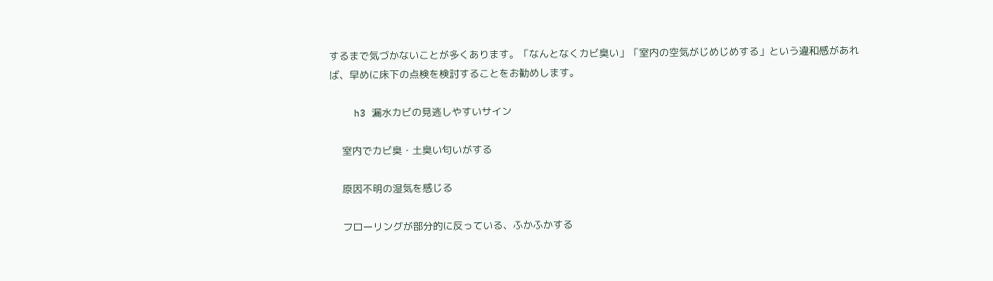するまで気づかないことが多くあります。「なんとなくカビ臭い」「室内の空気がじめじめする」という違和感があれば、早めに床下の点検を検討することをお勧めします。

    h3 漏水カビの見逃しやすいサイン

    室内でカビ臭・土臭い匂いがする

    原因不明の湿気を感じる

    フローリングが部分的に反っている、ふかふかする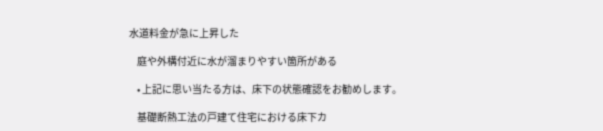水道料金が急に上昇した

    庭や外構付近に水が溜まりやすい箇所がある

    • 上記に思い当たる方は、床下の状態確認をお勧めします。

    基礎断熱工法の戸建て住宅における床下カ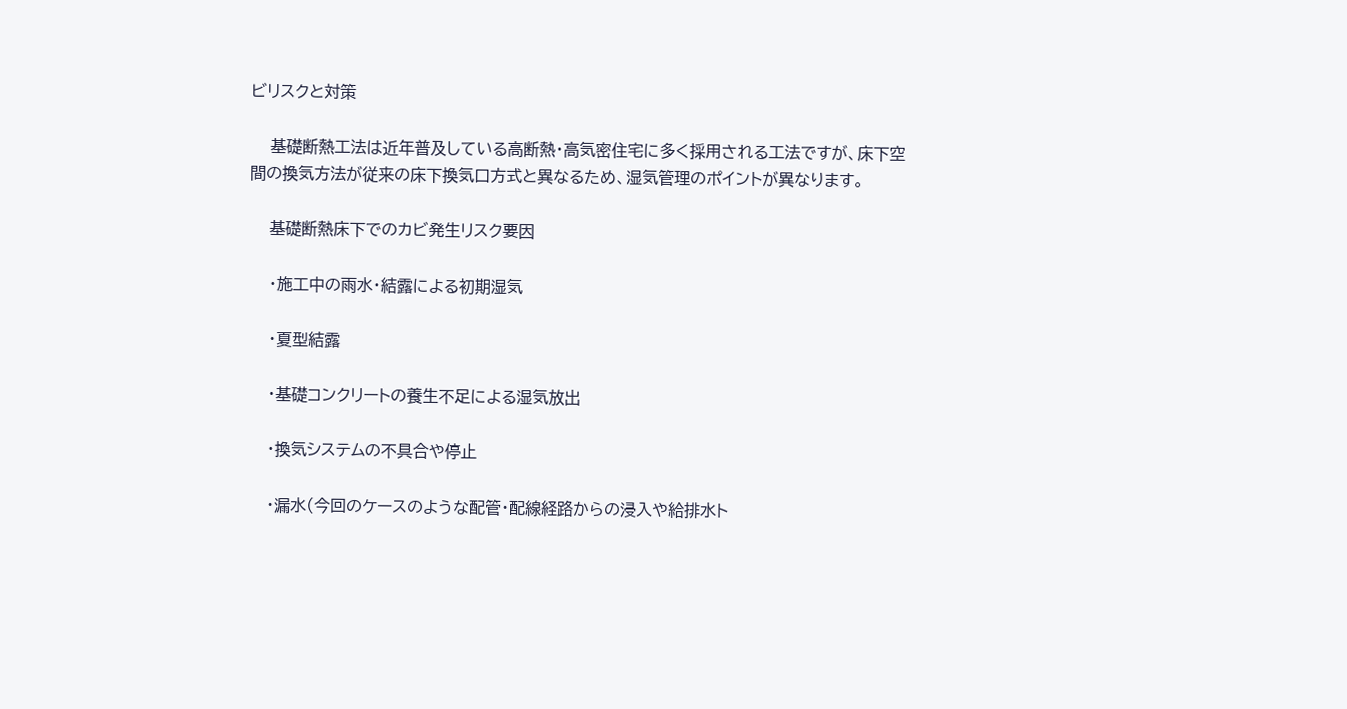ビリスクと対策

    基礎断熱工法は近年普及している高断熱・高気密住宅に多く採用される工法ですが、床下空間の換気方法が従来の床下換気口方式と異なるため、湿気管理のポイントが異なります。

    基礎断熱床下でのカビ発生リスク要因

    ・施工中の雨水・結露による初期湿気

    ・夏型結露

    ・基礎コンクリートの養生不足による湿気放出

    ・換気システムの不具合や停止

    ・漏水(今回のケースのような配管・配線経路からの浸入や給排水ト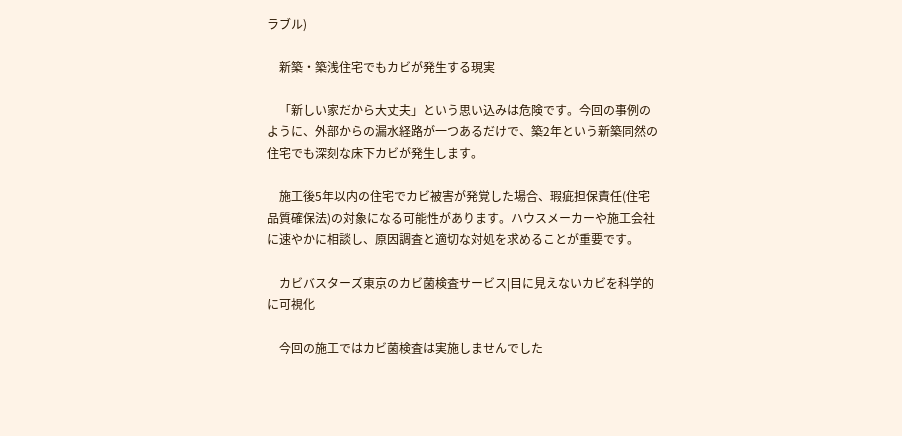ラブル)

    新築・築浅住宅でもカビが発生する現実

    「新しい家だから大丈夫」という思い込みは危険です。今回の事例のように、外部からの漏水経路が一つあるだけで、築2年という新築同然の住宅でも深刻な床下カビが発生します。

    施工後5年以内の住宅でカビ被害が発覚した場合、瑕疵担保責任(住宅品質確保法)の対象になる可能性があります。ハウスメーカーや施工会社に速やかに相談し、原因調査と適切な対処を求めることが重要です。

    カビバスターズ東京のカビ菌検査サービス|目に見えないカビを科学的に可視化

    今回の施工ではカビ菌検査は実施しませんでした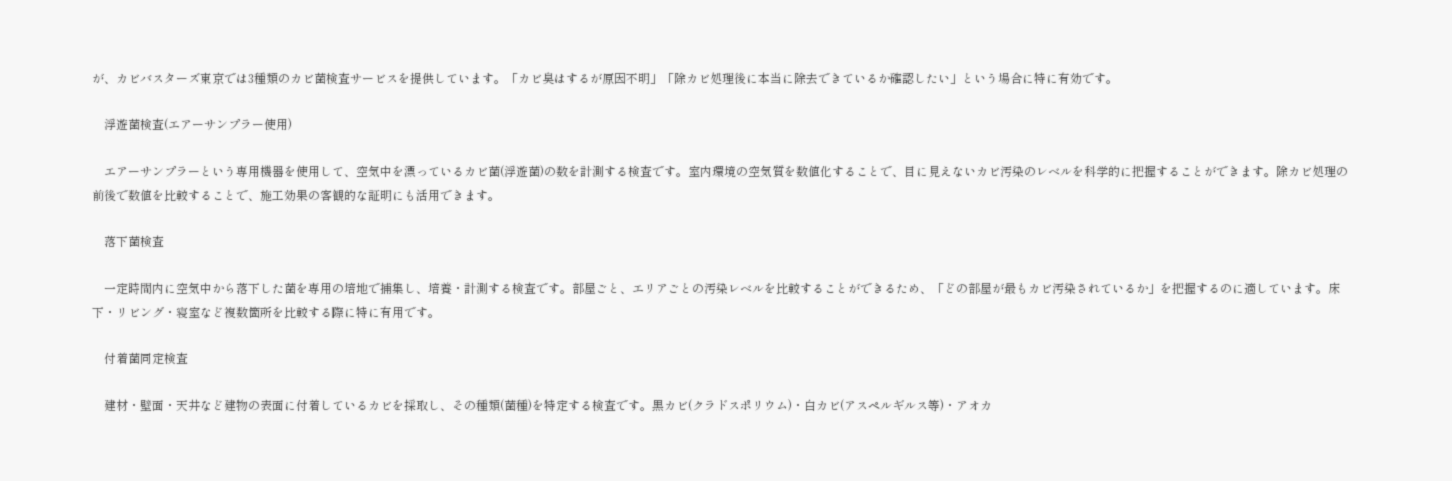が、カビバスターズ東京では3種類のカビ菌検査サービスを提供しています。「カビ臭はするが原因不明」「除カビ処理後に本当に除去できているか確認したい」という場合に特に有効です。

    浮遊菌検査(エアーサンプラー使用)

    エアーサンプラーという専用機器を使用して、空気中を漂っているカビ菌(浮遊菌)の数を計測する検査です。室内環境の空気質を数値化することで、目に見えないカビ汚染のレベルを科学的に把握することができます。除カビ処理の前後で数値を比較することで、施工効果の客観的な証明にも活用できます。

    落下菌検査

    一定時間内に空気中から落下した菌を専用の培地で捕集し、培養・計測する検査です。部屋ごと、エリアごとの汚染レベルを比較することができるため、「どの部屋が最もカビ汚染されているか」を把握するのに適しています。床下・リビング・寝室など複数箇所を比較する際に特に有用です。

    付着菌同定検査

    建材・壁面・天井など建物の表面に付着しているカビを採取し、その種類(菌種)を特定する検査です。黒カビ(クラドスポリウム)・白カビ(アスペルギルス等)・アオカ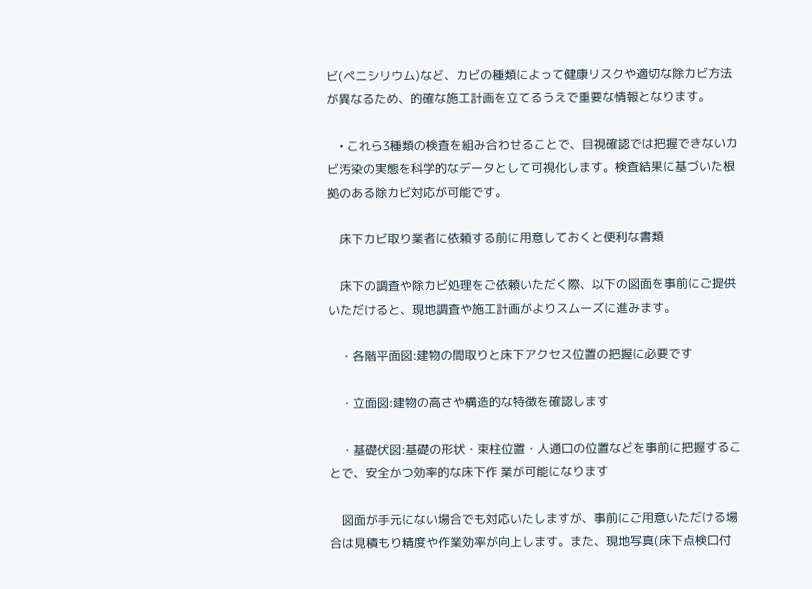ビ(ペニシリウム)など、カビの種類によって健康リスクや適切な除カビ方法が異なるため、的確な施工計画を立てるうえで重要な情報となります。

    • これら3種類の検査を組み合わせることで、目視確認では把握できないカビ汚染の実態を科学的なデータとして可視化します。検査結果に基づいた根拠のある除カビ対応が可能です。

    床下カビ取り業者に依頼する前に用意しておくと便利な書類

    床下の調査や除カビ処理をご依頼いただく際、以下の図面を事前にご提供いただけると、現地調査や施工計画がよりスムーズに進みます。

    ・各階平面図:建物の間取りと床下アクセス位置の把握に必要です

    ・立面図:建物の高さや構造的な特徴を確認します

    ・基礎伏図:基礎の形状・束柱位置・人通口の位置などを事前に把握することで、安全かつ効率的な床下作 業が可能になります

    図面が手元にない場合でも対応いたしますが、事前にご用意いただける場合は見積もり精度や作業効率が向上します。また、現地写真(床下点検口付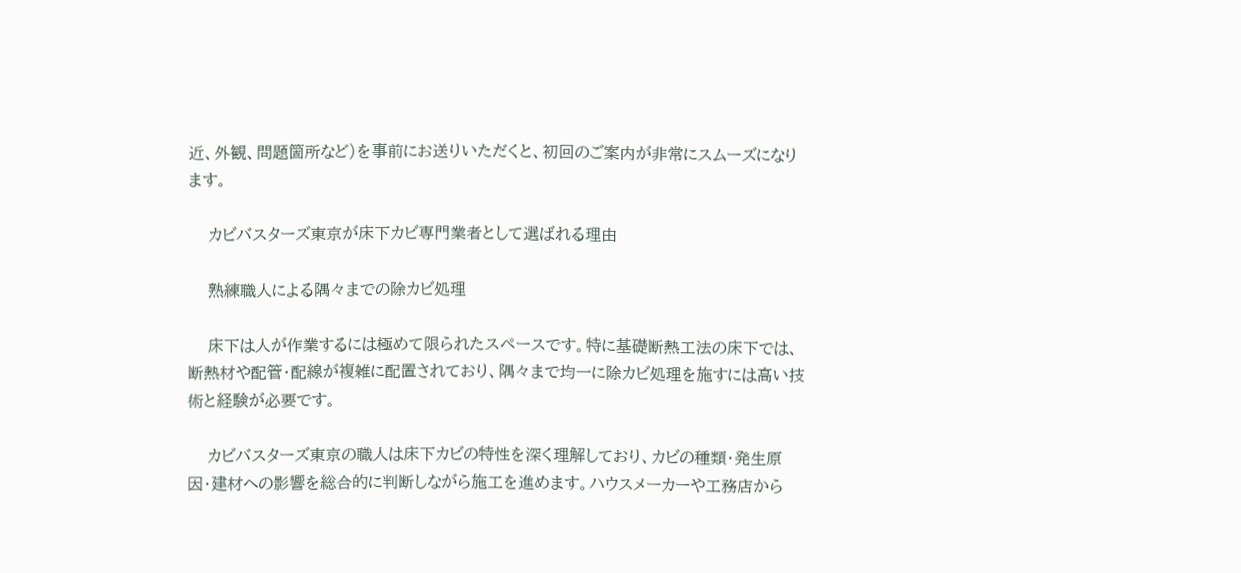近、外観、問題箇所など)を事前にお送りいただくと、初回のご案内が非常にスムーズになります。

    カビバスターズ東京が床下カビ専門業者として選ばれる理由

    熟練職人による隅々までの除カビ処理

    床下は人が作業するには極めて限られたスペースです。特に基礎断熱工法の床下では、断熱材や配管・配線が複雑に配置されており、隅々まで均一に除カビ処理を施すには高い技術と経験が必要です。

    カビバスターズ東京の職人は床下カビの特性を深く理解しており、カビの種類・発生原因・建材への影響を総合的に判断しながら施工を進めます。ハウスメーカーや工務店から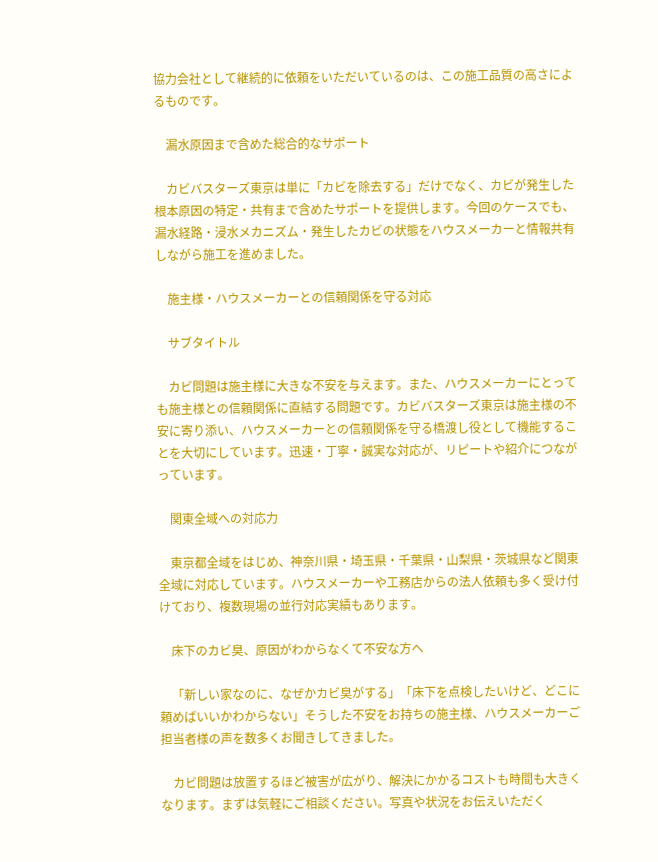協力会社として継続的に依頼をいただいているのは、この施工品質の高さによるものです。

    漏水原因まで含めた総合的なサポート

    カビバスターズ東京は単に「カビを除去する」だけでなく、カビが発生した根本原因の特定・共有まで含めたサポートを提供します。今回のケースでも、漏水経路・浸水メカニズム・発生したカビの状態をハウスメーカーと情報共有しながら施工を進めました。

    施主様・ハウスメーカーとの信頼関係を守る対応

    サブタイトル

    カビ問題は施主様に大きな不安を与えます。また、ハウスメーカーにとっても施主様との信頼関係に直結する問題です。カビバスターズ東京は施主様の不安に寄り添い、ハウスメーカーとの信頼関係を守る橋渡し役として機能することを大切にしています。迅速・丁寧・誠実な対応が、リピートや紹介につながっています。

    関東全域への対応力

    東京都全域をはじめ、神奈川県・埼玉県・千葉県・山梨県・茨城県など関東全域に対応しています。ハウスメーカーや工務店からの法人依頼も多く受け付けており、複数現場の並行対応実績もあります。

    床下のカビ臭、原因がわからなくて不安な方へ

    「新しい家なのに、なぜかカビ臭がする」「床下を点検したいけど、どこに頼めばいいかわからない」そうした不安をお持ちの施主様、ハウスメーカーご担当者様の声を数多くお聞きしてきました。

    カビ問題は放置するほど被害が広がり、解決にかかるコストも時間も大きくなります。まずは気軽にご相談ください。写真や状況をお伝えいただく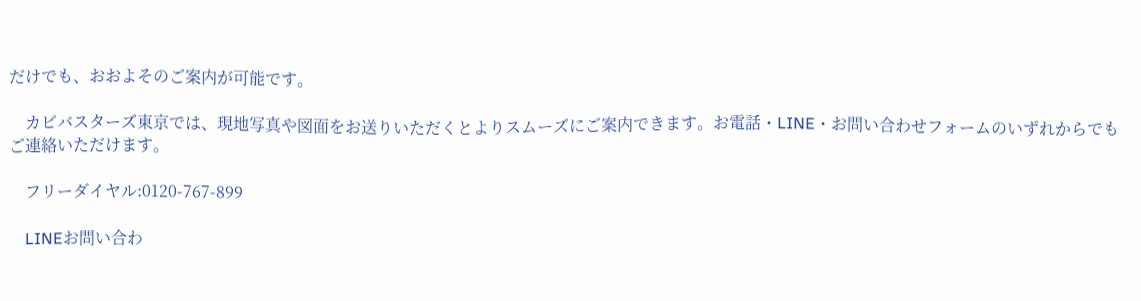だけでも、おおよそのご案内が可能です。

    カビバスターズ東京では、現地写真や図面をお送りいただくとよりスムーズにご案内できます。お電話・LINE・お問い合わせフォームのいずれからでもご連絡いただけます。

    フリーダイヤル:0120-767-899

    LINEお問い合わ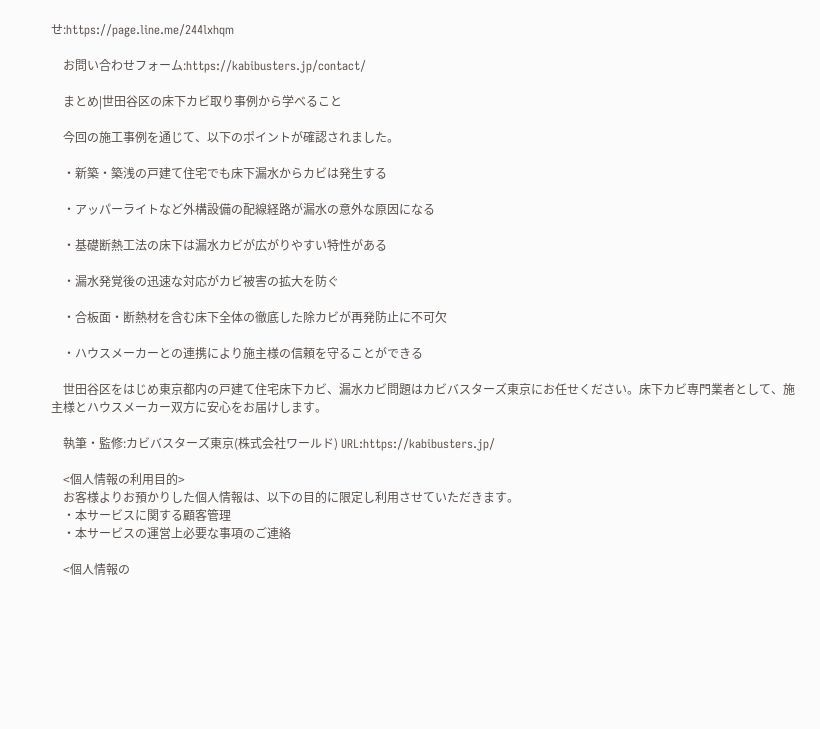せ:https://page.line.me/244lxhqm

    お問い合わせフォーム:https://kabibusters.jp/contact/

    まとめ|世田谷区の床下カビ取り事例から学べること

    今回の施工事例を通じて、以下のポイントが確認されました。

    ・新築・築浅の戸建て住宅でも床下漏水からカビは発生する

    ・アッパーライトなど外構設備の配線経路が漏水の意外な原因になる

    ・基礎断熱工法の床下は漏水カビが広がりやすい特性がある

    ・漏水発覚後の迅速な対応がカビ被害の拡大を防ぐ

    ・合板面・断熱材を含む床下全体の徹底した除カビが再発防止に不可欠

    ・ハウスメーカーとの連携により施主様の信頼を守ることができる

    世田谷区をはじめ東京都内の戸建て住宅床下カビ、漏水カビ問題はカビバスターズ東京にお任せください。床下カビ専門業者として、施主様とハウスメーカー双方に安心をお届けします。

    執筆・監修:カビバスターズ東京(株式会社ワールド) URL:https://kabibusters.jp/

    <個人情報の利用目的>
    お客様よりお預かりした個人情報は、以下の目的に限定し利用させていただきます。
    ・本サービスに関する顧客管理
    ・本サービスの運営上必要な事項のご連絡

    <個人情報の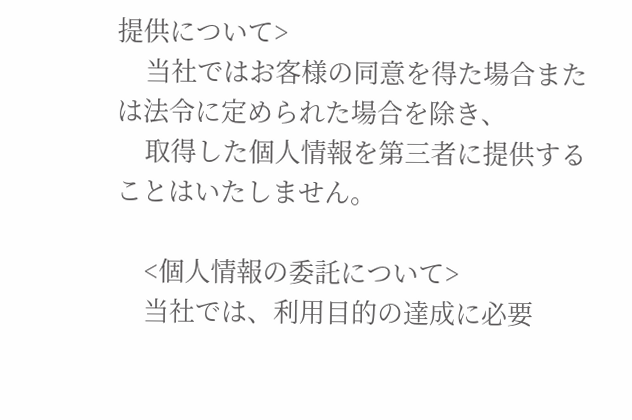提供について>
    当社ではお客様の同意を得た場合または法令に定められた場合を除き、
    取得した個人情報を第三者に提供することはいたしません。

    <個人情報の委託について>
    当社では、利用目的の達成に必要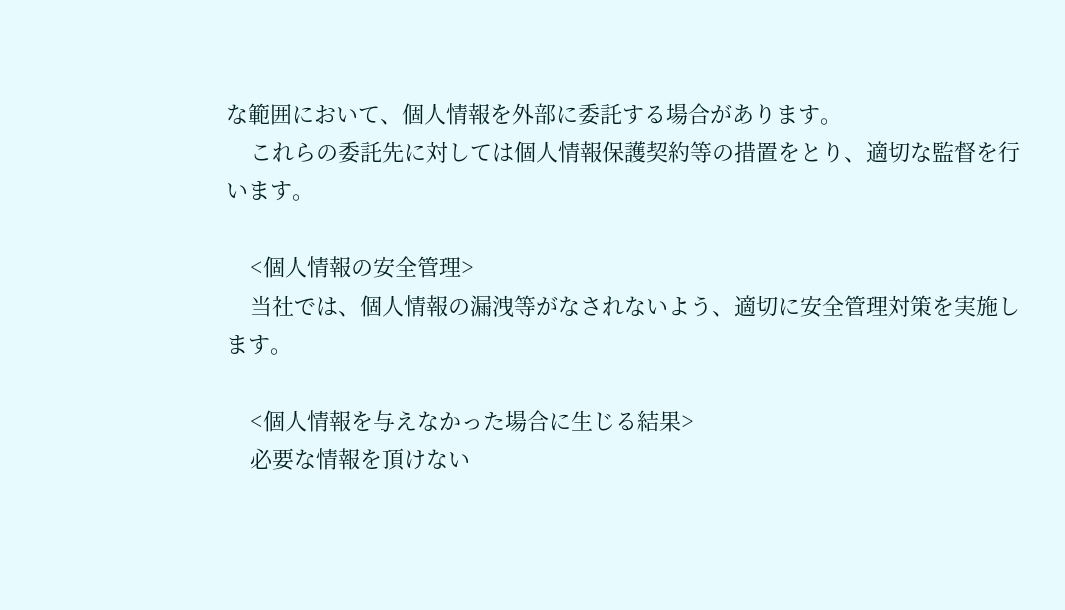な範囲において、個人情報を外部に委託する場合があります。
    これらの委託先に対しては個人情報保護契約等の措置をとり、適切な監督を行います。

    <個人情報の安全管理>
    当社では、個人情報の漏洩等がなされないよう、適切に安全管理対策を実施します。

    <個人情報を与えなかった場合に生じる結果>
    必要な情報を頂けない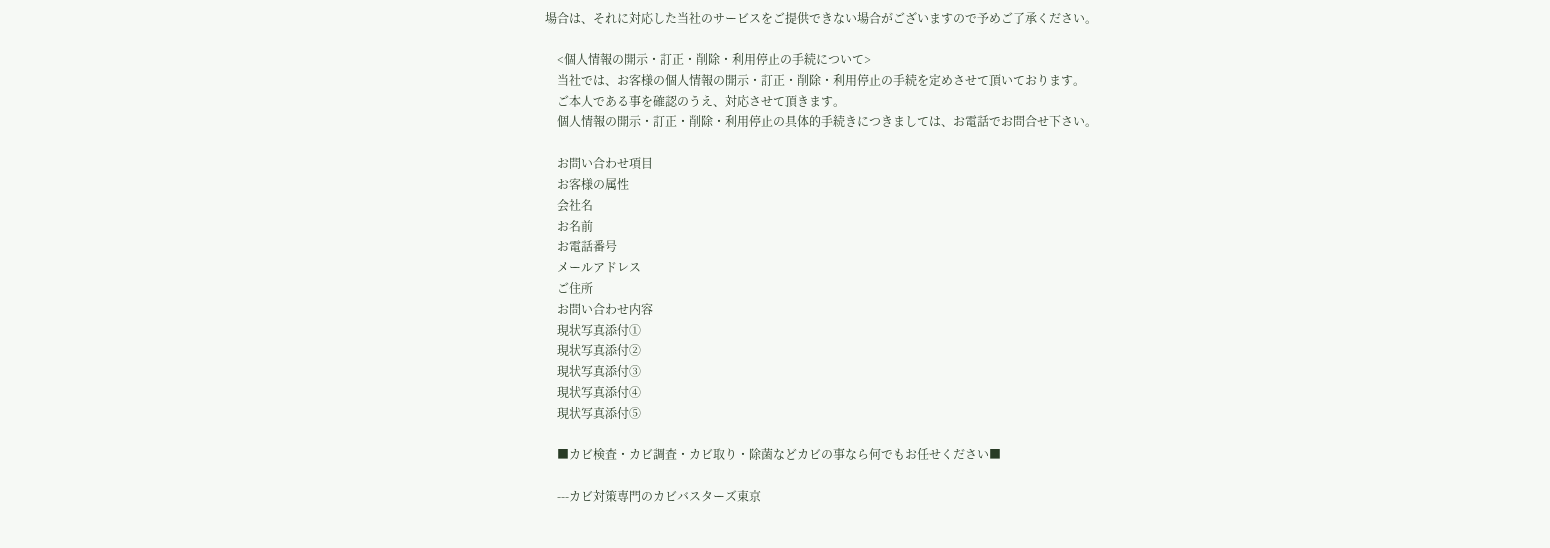場合は、それに対応した当社のサービスをご提供できない場合がございますので予めご了承ください。

    <個人情報の開示・訂正・削除・利用停止の手続について>
    当社では、お客様の個人情報の開示・訂正・削除・利用停止の手続を定めさせて頂いております。
    ご本人である事を確認のうえ、対応させて頂きます。
    個人情報の開示・訂正・削除・利用停止の具体的手続きにつきましては、お電話でお問合せ下さい。

    お問い合わせ項目
    お客様の属性
    会社名
    お名前
    お電話番号
    メールアドレス
    ご住所
    お問い合わせ内容
    現状写真添付①
    現状写真添付②
    現状写真添付③
    現状写真添付④
    現状写真添付⑤

    ■カビ検査・カビ調査・カビ取り・除菌などカビの事なら何でもお任せください■

    ---カビ対策専門のカビバスターズ東京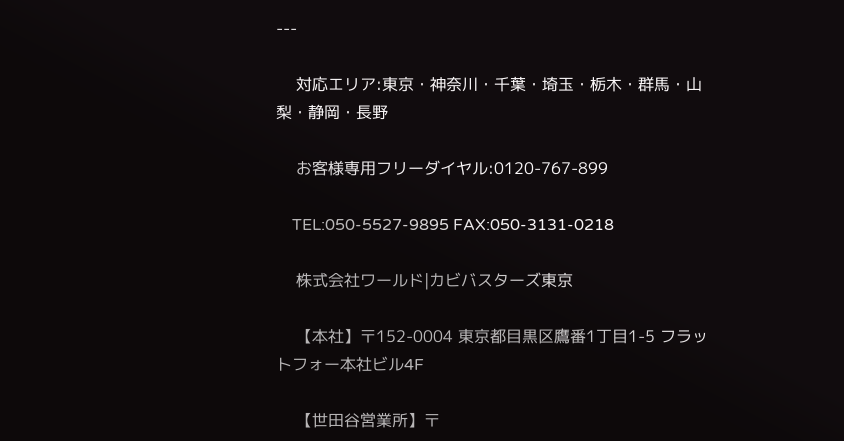---

    対応エリア:東京・神奈川・千葉・埼玉・栃木・群馬・山梨・静岡・長野

    お客様専用フリーダイヤル:0120-767-899

    TEL:050-5527-9895 FAX:050-3131-0218

    株式会社ワールド|カビバスターズ東京

    【本社】〒152-0004 東京都目黒区鷹番1丁目1-5 フラットフォー本社ビル4F

    【世田谷営業所】〒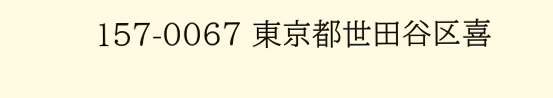157-0067 東京都世田谷区喜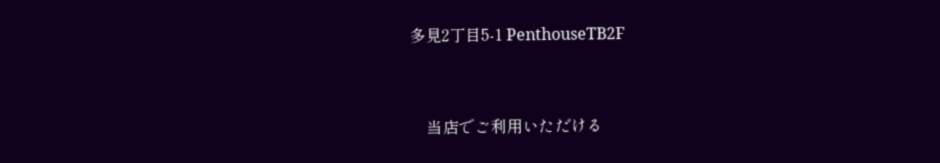多見2丁目5-1 PenthouseTB2F


    当店でご利用いただける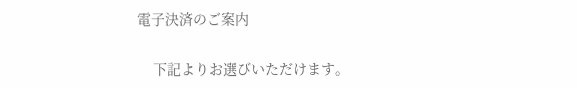電子決済のご案内

    下記よりお選びいただけます。